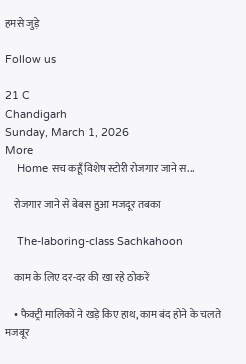हमसे जुड़े

Follow us

21 C
Chandigarh
Sunday, March 1, 2026
More
    Home सच कहूँ विशेष स्टोरी रोजगार जाने स...

    रोजगार जाने से बेबस हुआ मजदूर तबका

    The-laboring-class Sachkahoon

    काम के लिए दर-दर की खा रहे ठोकरें

    • फैक्ट्री मालिकों ने खड़े किए हाथ, काम बंद होने के चलते मजबूर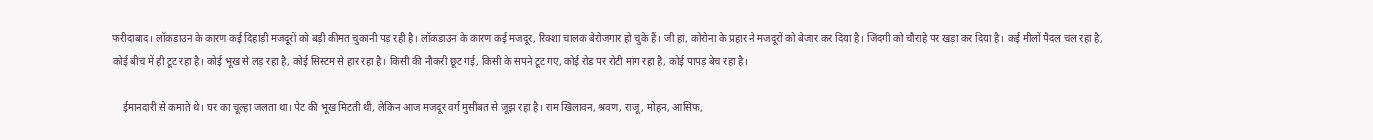फरीदाबाद। लॉकडाउन के कारण कई दिहाड़ी मजदूरों को बड़ी कीमत चुकानी पड़ रही है। लॉकडाउन के कारण कई मजदूर, रिक्शा चालक बेरोजगार हो चुके हैं। जी हां, कोरोना के प्रहार ने मजदूरों को बेजार कर दिया है। जिंदगी को चौराहे पर खड़ा कर दिया है। कई मीलों पैदल चल रहा है, कोई बीच में ही टूट रहा है। कोई भूख से लड़ रहा है, कोई सिस्टम से हार रहा है। किसी की नौकरी छूट गई, किसी के सपने टूट गए, कोई रोड पर रोटी मांग रहा है, कोई पापड़ बेच रहा है।

    ईमानदारी से कमाते थे। घर का चूल्हा जलता था। पेट की भूख मिटती थी, लेकिन आज मजदूर वर्ग मुसीबत से जूझ रहा है। राम खिलावन, श्रवण, राजू, मोहन, आसिफ,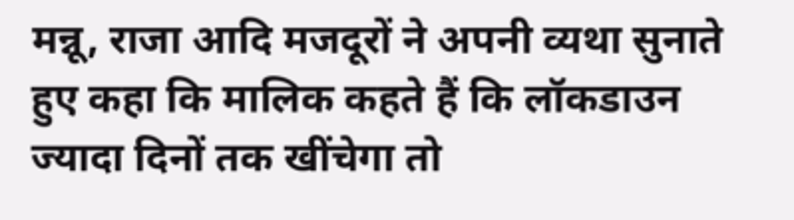मन्नू, राजा आदि मजदूरों ने अपनी व्यथा सुनाते हुए कहा कि मालिक कहते हैं कि लॉकडाउन ज्यादा दिनों तक खींचेगा तो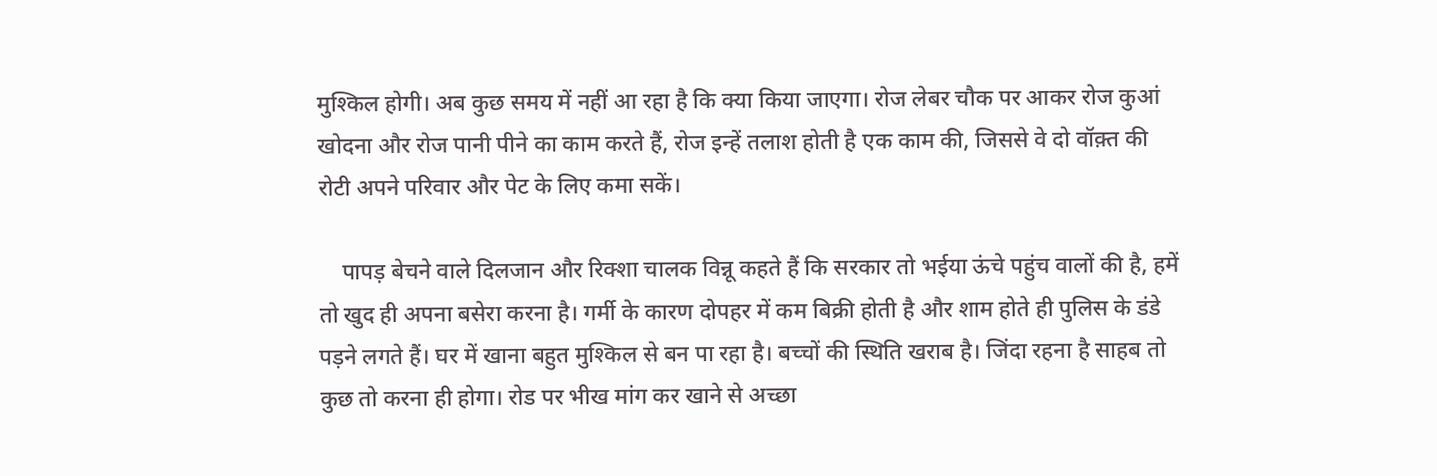मुश्किल होगी। अब कुछ समय में नहीं आ रहा है कि क्या किया जाएगा। रोज लेबर चौक पर आकर रोज कुआं खोदना और रोज पानी पीने का काम करते हैं, रोज इन्हें तलाश होती है एक काम की, जिससे वे दो वॉक़्त की रोटी अपने परिवार और पेट के लिए कमा सकें।

    पापड़ बेचने वाले दिलजान और रिक्शा चालक विन्नू कहते हैं कि सरकार तो भईया ऊंचे पहुंच वालों की है, हमें तो खुद ही अपना बसेरा करना है। गर्मी के कारण दोपहर में कम बिक्री होती है और शाम होते ही पुलिस के डंडे पड़ने लगते हैं। घर में खाना बहुत मुश्किल से बन पा रहा है। बच्चों की स्थिति खराब है। जिंदा रहना है साहब तो कुछ तो करना ही होगा। रोड पर भीख मांग कर खाने से अच्छा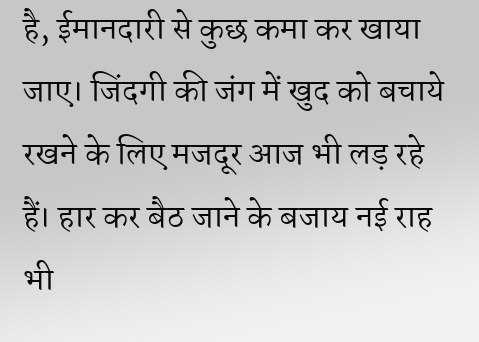है, ईमानदारी से कुछ कमा कर खाया जाए। जिंदगी की जंग में खुद को बचाये रखने के लिए मजदूर आज भी लड़ रहे हैं। हार कर बैठ जाने के बजाय नई राह भी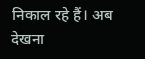निकाल रहे हैं। अब देखना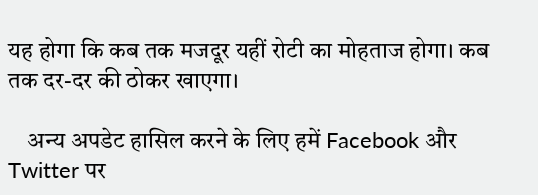यह होगा कि कब तक मजदूर यहीं रोटी का मोहताज होगा। कब तक दर-दर की ठोकर खाएगा।

    अन्य अपडेट हासिल करने के लिए हमें Facebook और Twitter पर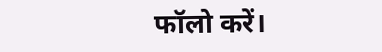फॉलो करें।